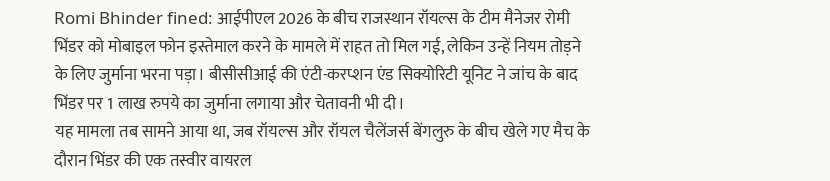Romi Bhinder fined: आईपीएल 2026 के बीच राजस्थान रॉयल्स के टीम मैनेजर रोमी भिंडर को मोबाइल फोन इस्तेमाल करने के मामले में राहत तो मिल गई, लेकिन उन्हें नियम तोड़ने के लिए जुर्माना भरना पड़ा। बीसीसीआई की एंटी-करप्शन एंड सिक्योरिटी यूनिट ने जांच के बाद भिंडर पर 1 लाख रुपये का जुर्माना लगाया और चेतावनी भी दी।
यह मामला तब सामने आया था, जब रॉयल्स और रॉयल चैलेंजर्स बेंगलुरु के बीच खेले गए मैच के दौरान भिंडर की एक तस्वीर वायरल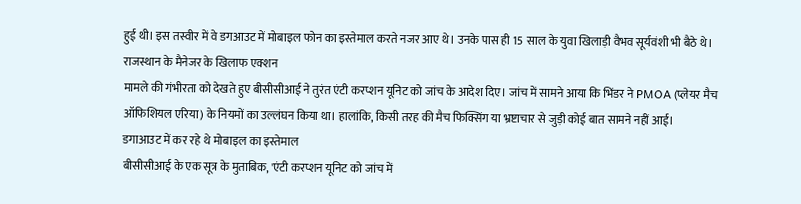हुई थी। इस तस्वीर में वे डगआउट में मोबाइल फोन का इस्तेमाल करते नजर आए थे। उनके पास ही 15 साल के युवा खिलाड़ी वैभव सूर्यवंशी भी बैठे थे।
राजस्थान के मैनेजर के खिलाफ एक्शन
मामले की गंभीरता को देखते हुए बीसीसीआई ने तुरंत एंटी करप्शन यूनिट को जांच के आदेश दिए। जांच में सामने आया कि भिंडर ने PMOA (प्लेयर मैच ऑफिशियल एरिया) के नियमों का उल्लंघन किया था। हालांकि, किसी तरह की मैच फिक्सिंग या भ्रष्टाचार से जुड़ी कोई बात सामने नहीं आई।
डगाआउट में कर रहे थे मोबाइल का इस्तेमाल
बीसीसीआई के एक सूत्र के मुताबिक, 'एंटी करप्शन यूनिट को जांच में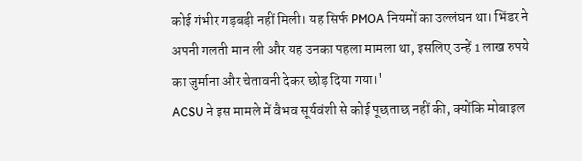कोई गंभीर गड़बड़ी नहीं मिली। यह सिर्फ PMOA नियमों का उल्लंघन था। भिंडर ने अपनी गलती मान ली और यह उनका पहला मामला था, इसलिए उन्हें 1 लाख रुपये का जुर्माना और चेतावनी देकर छोड़ दिया गया।'
ACSU ने इस मामले में वैभव सूर्यवंशी से कोई पूछताछ नहीं की, क्योंकि मोबाइल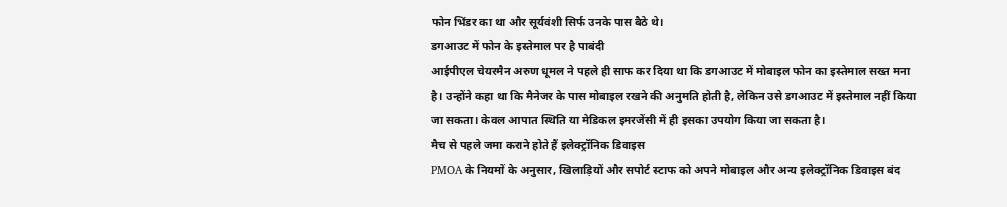फोन भिंडर का था और सूर्यवंशी सिर्फ उनके पास बैठे थे।
डगआउट में फोन के इस्तेमाल पर है पाबंदी
आईपीएल चेयरमैन अरुण धूमल ने पहले ही साफ कर दिया था कि डगआउट में मोबाइल फोन का इस्तेमाल सख्त मना है। उन्होंने कहा था कि मैनेजर के पास मोबाइल रखने की अनुमति होती है, लेकिन उसे डगआउट में इस्तेमाल नहीं किया जा सकता। केवल आपात स्थिति या मेडिकल इमरजेंसी में ही इसका उपयोग किया जा सकता है।
मैच से पहले जमा कराने होते हैं इलेक्ट्रॉनिक डिवाइस
PMOA के नियमों के अनुसार, खिलाड़ियों और सपोर्ट स्टाफ को अपने मोबाइल और अन्य इलेक्ट्रॉनिक डिवाइस बंद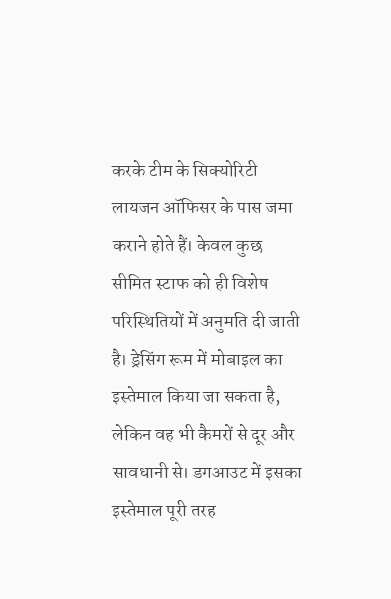करके टीम के सिक्योरिटी लायजन ऑफिसर के पास जमा कराने होते हैं। केवल कुछ सीमित स्टाफ को ही विशेष परिस्थितियों में अनुमति दी जाती है। ड्रेसिंग रूम में मोबाइल का इस्तेमाल किया जा सकता है, लेकिन वह भी कैमरों से दूर और सावधानी से। डगआउट में इसका इस्तेमाल पूरी तरह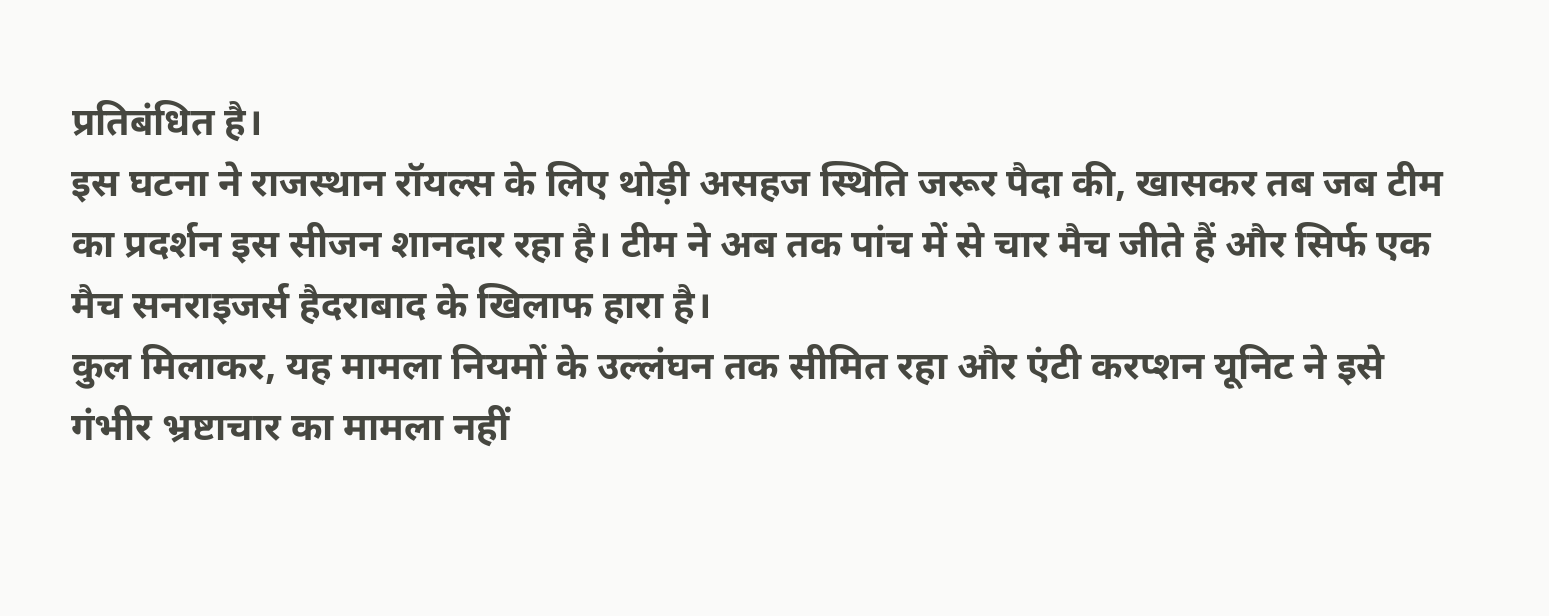प्रतिबंधित है।
इस घटना ने राजस्थान रॉयल्स के लिए थोड़ी असहज स्थिति जरूर पैदा की, खासकर तब जब टीम का प्रदर्शन इस सीजन शानदार रहा है। टीम ने अब तक पांच में से चार मैच जीते हैं और सिर्फ एक मैच सनराइजर्स हैदराबाद के खिलाफ हारा है।
कुल मिलाकर, यह मामला नियमों के उल्लंघन तक सीमित रहा और एंटी करप्शन यूनिट ने इसे गंभीर भ्रष्टाचार का मामला नहीं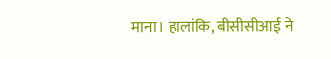माना। हालांकि, बीसीसीआई ने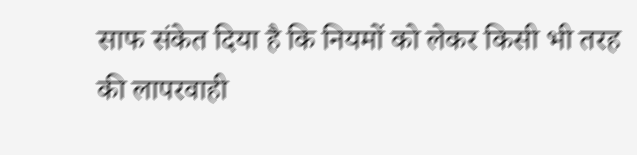साफ संकेत दिया है कि नियमों को लेकर किसी भी तरह की लापरवाही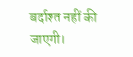बर्दाश्त नहीं की जाएगी।